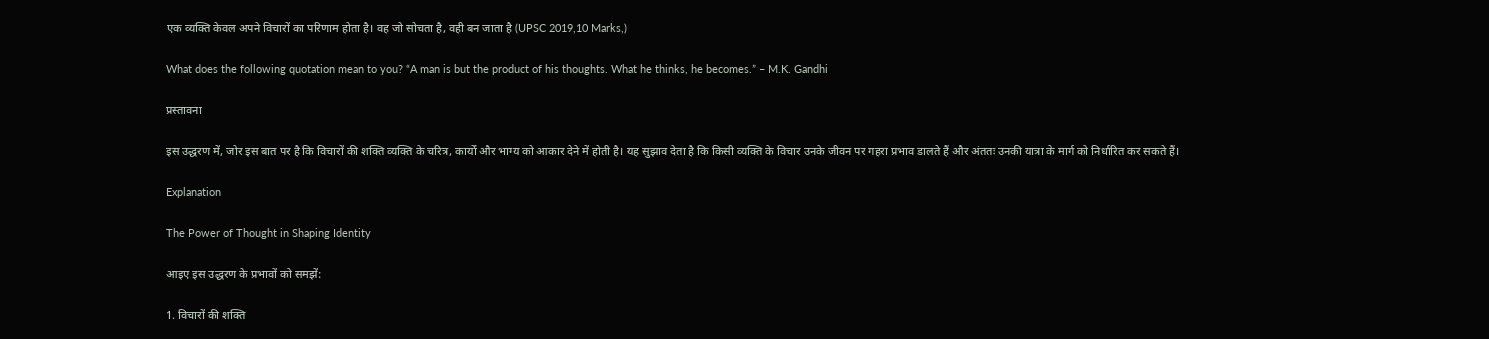एक व्यक्ति केवल अपने विचारों का परिणाम होता है। वह जो सोचता है, वही बन जाता है (UPSC 2019,10 Marks,)

What does the following quotation mean to you? “A man is but the product of his thoughts. What he thinks, he becomes.” – M.K. Gandhi

प्रस्तावना

इस उद्धरण में, जोर इस बात पर है कि विचारों की शक्ति व्यक्ति के चरित्र, कार्यों और भाग्य को आकार देने में होती है। यह सुझाव देता है कि किसी व्यक्ति के विचार उनके जीवन पर गहरा प्रभाव डालते हैं और अंततः उनकी यात्रा के मार्ग को निर्धारित कर सकते हैं।

Explanation

The Power of Thought in Shaping Identity

आइए इस उद्धरण के प्रभावों को समझें:

1. विचारों की शक्ति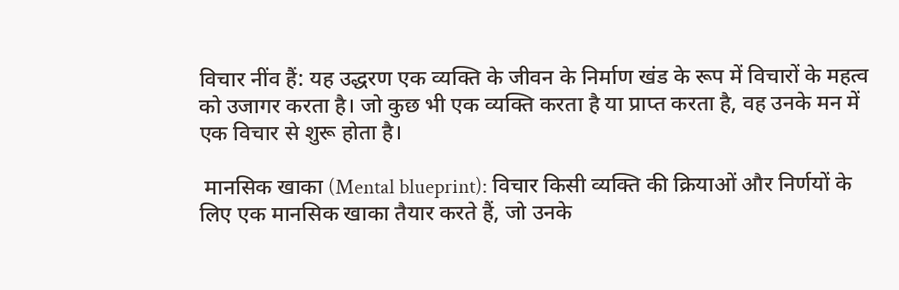विचार नींव हैं: यह उद्धरण एक व्यक्ति के जीवन के निर्माण खंड के रूप में विचारों के महत्व को उजागर करता है। जो कुछ भी एक व्यक्ति करता है या प्राप्त करता है, वह उनके मन में एक विचार से शुरू होता है।

 मानसिक खाका (Mental blueprint): विचार किसी व्यक्ति की क्रियाओं और निर्णयों के लिए एक मानसिक खाका तैयार करते हैं, जो उनके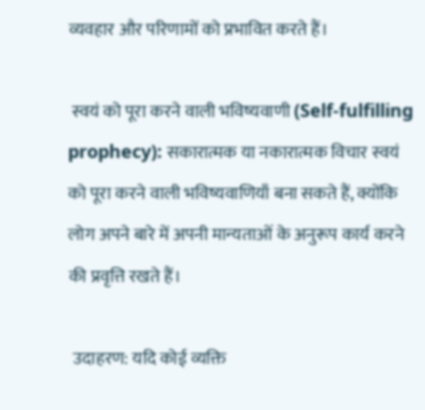व्यवहार और परिणामों को प्रभावित करते हैं।

 स्वयं को पूरा करने वाली भविष्यवाणी (Self-fulfilling prophecy): सकारात्मक या नकारात्मक विचार स्वयं को पूरा करने वाली भविष्यवाणियाँ बना सकते हैं, क्योंकि लोग अपने बारे में अपनी मान्यताओं के अनुरूप कार्य करने की प्रवृत्ति रखते हैं।

 उदाहरण: यदि कोई व्यक्ति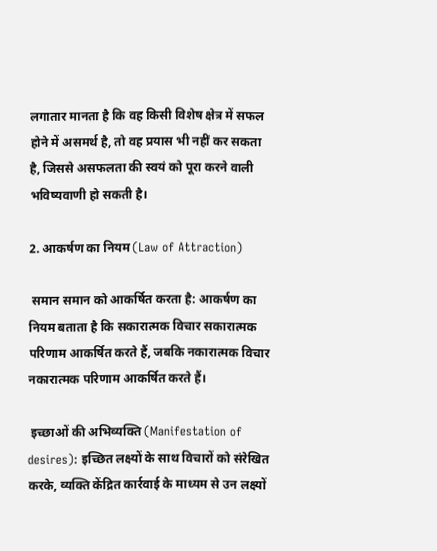लगातार मानता है कि वह किसी विशेष क्षेत्र में सफल होने में असमर्थ है, तो वह प्रयास भी नहीं कर सकता है, जिससे असफलता की स्वयं को पूरा करने वाली भविष्यवाणी हो सकती है।

2. आकर्षण का नियम (Law of Attraction)

 समान समान को आकर्षित करता है: आकर्षण का नियम बताता है कि सकारात्मक विचार सकारात्मक परिणाम आकर्षित करते हैं, जबकि नकारात्मक विचार नकारात्मक परिणाम आकर्षित करते हैं।

 इच्छाओं की अभिव्यक्ति (Manifestation of desires): इच्छित लक्ष्यों के साथ विचारों को संरेखित करके, व्यक्ति केंद्रित कार्रवाई के माध्यम से उन लक्ष्यों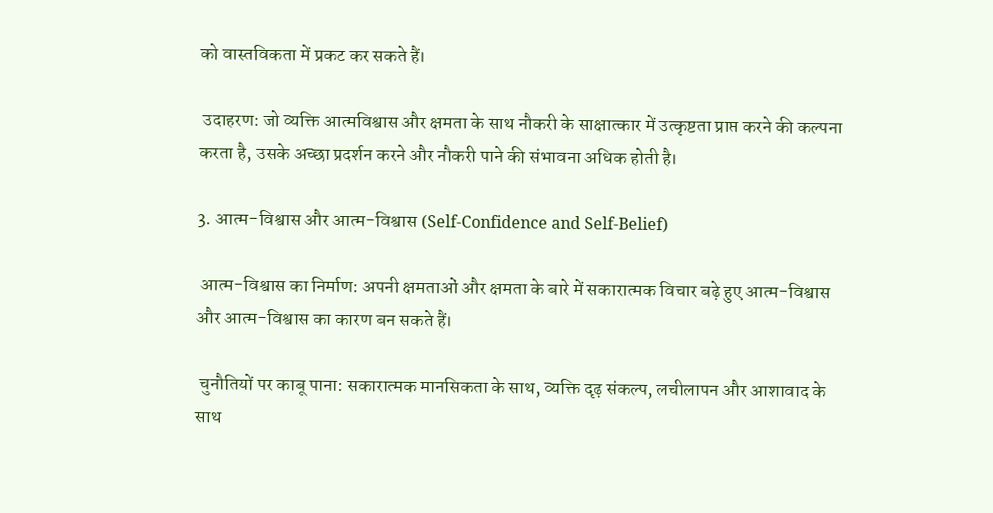को वास्तविकता में प्रकट कर सकते हैं।

 उदाहरण: जो व्यक्ति आत्मविश्वास और क्षमता के साथ नौकरी के साक्षात्कार में उत्कृष्टता प्राप्त करने की कल्पना करता है, उसके अच्छा प्रदर्शन करने और नौकरी पाने की संभावना अधिक होती है।

3. आत्म-विश्वास और आत्म-विश्वास (Self-Confidence and Self-Belief)

 आत्म-विश्वास का निर्माण: अपनी क्षमताओं और क्षमता के बारे में सकारात्मक विचार बढ़े हुए आत्म-विश्वास और आत्म-विश्वास का कारण बन सकते हैं।

 चुनौतियों पर काबू पाना: सकारात्मक मानसिकता के साथ, व्यक्ति दृढ़ संकल्प, लचीलापन और आशावाद के साथ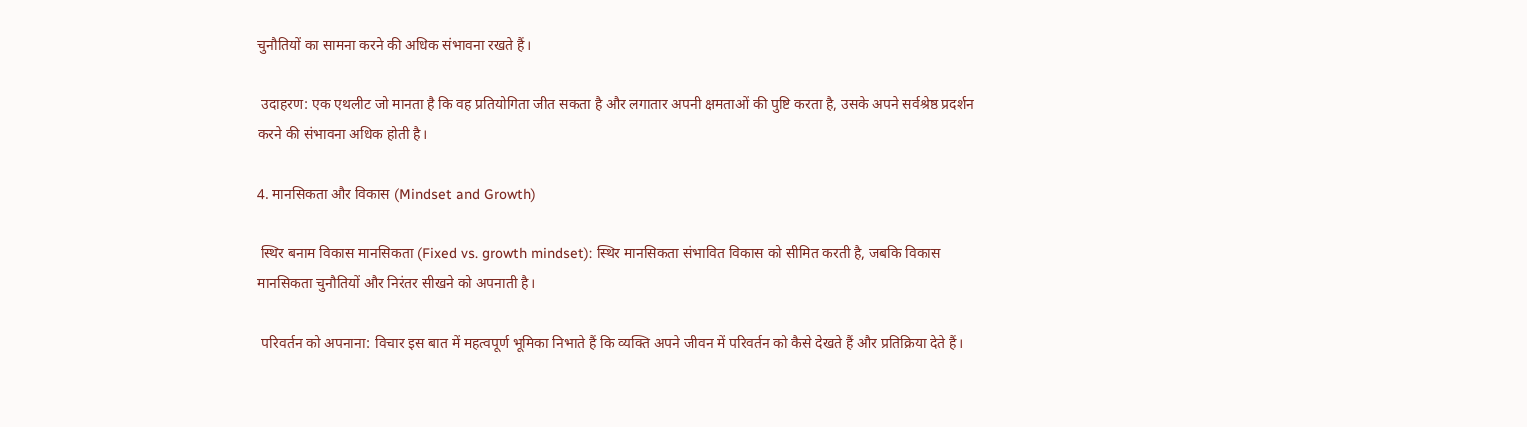चुनौतियों का सामना करने की अधिक संभावना रखते हैं।

 उदाहरण: एक एथलीट जो मानता है कि वह प्रतियोगिता जीत सकता है और लगातार अपनी क्षमताओं की पुष्टि करता है, उसके अपने सर्वश्रेष्ठ प्रदर्शन करने की संभावना अधिक होती है।

4. मानसिकता और विकास (Mindset and Growth)

 स्थिर बनाम विकास मानसिकता (Fixed vs. growth mindset): स्थिर मानसिकता संभावित विकास को सीमित करती है, जबकि विकास मानसिकता चुनौतियों और निरंतर सीखने को अपनाती है।

 परिवर्तन को अपनाना: विचार इस बात में महत्वपूर्ण भूमिका निभाते हैं कि व्यक्ति अपने जीवन में परिवर्तन को कैसे देखते हैं और प्रतिक्रिया देते हैं।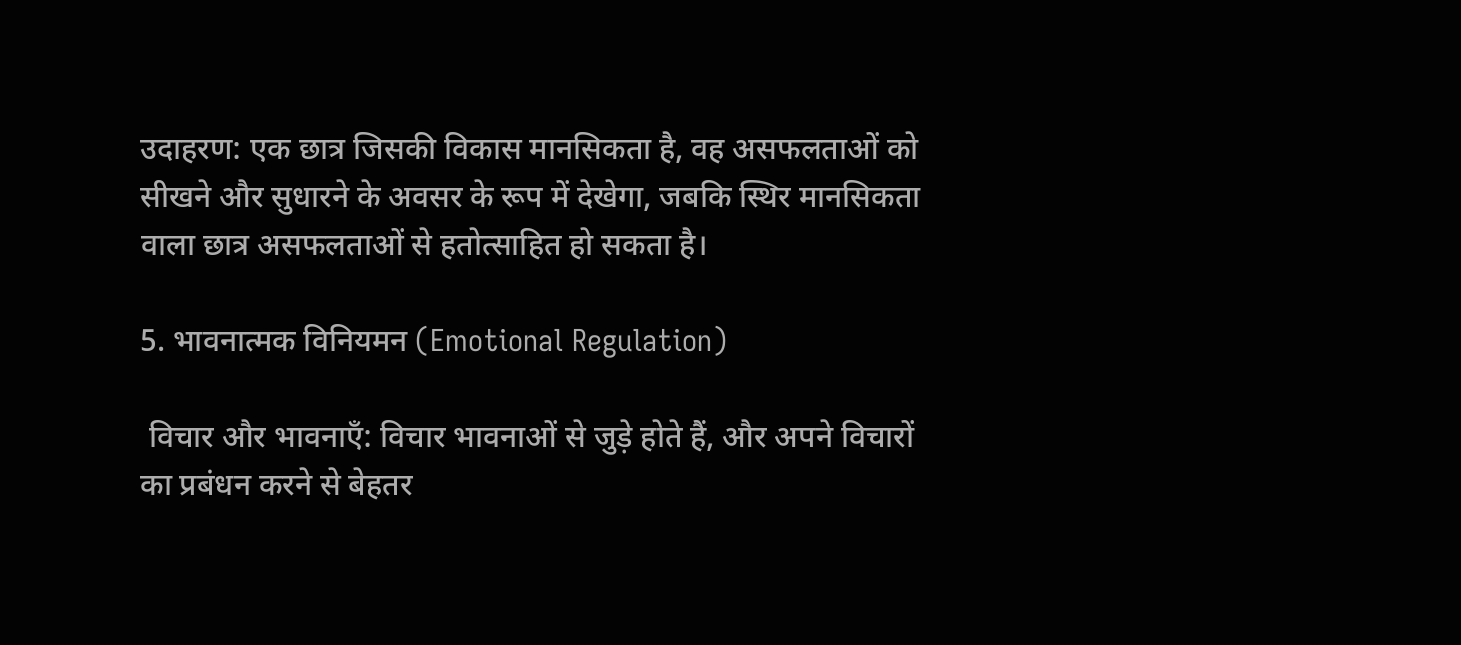उदाहरण: एक छात्र जिसकी विकास मानसिकता है, वह असफलताओं को सीखने और सुधारने के अवसर के रूप में देखेगा, जबकि स्थिर मानसिकता वाला छात्र असफलताओं से हतोत्साहित हो सकता है।

5. भावनात्मक विनियमन (Emotional Regulation)

 विचार और भावनाएँ: विचार भावनाओं से जुड़े होते हैं, और अपने विचारों का प्रबंधन करने से बेहतर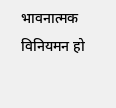भावनात्मक विनियमन हो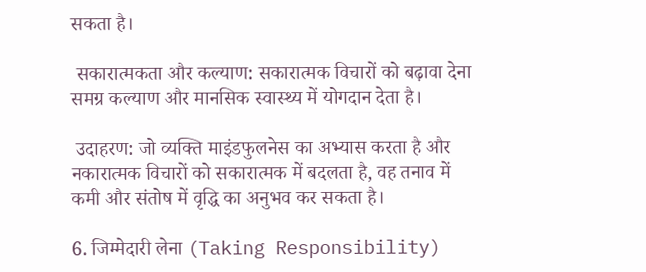सकता है।

 सकारात्मकता और कल्याण: सकारात्मक विचारों को बढ़ावा देना समग्र कल्याण और मानसिक स्वास्थ्य में योगदान देता है।

 उदाहरण: जो व्यक्ति माइंडफुलनेस का अभ्यास करता है और नकारात्मक विचारों को सकारात्मक में बदलता है, वह तनाव में कमी और संतोष में वृद्धि का अनुभव कर सकता है।

6. जिम्मेदारी लेना (Taking Responsibility)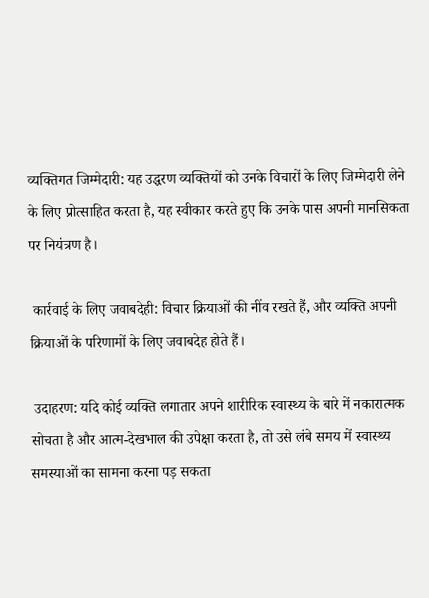व्यक्तिगत जिम्मेदारी: यह उद्धरण व्यक्तियों को उनके विचारों के लिए जिम्मेदारी लेने के लिए प्रोत्साहित करता है, यह स्वीकार करते हुए कि उनके पास अपनी मानसिकता पर नियंत्रण है।

 कार्रवाई के लिए जवाबदेही: विचार क्रियाओं की नींव रखते हैं, और व्यक्ति अपनी क्रियाओं के परिणामों के लिए जवाबदेह होते हैं।

 उदाहरण: यदि कोई व्यक्ति लगातार अपने शारीरिक स्वास्थ्य के बारे में नकारात्मक सोचता है और आत्म-देखभाल की उपेक्षा करता है, तो उसे लंबे समय में स्वास्थ्य समस्याओं का सामना करना पड़ सकता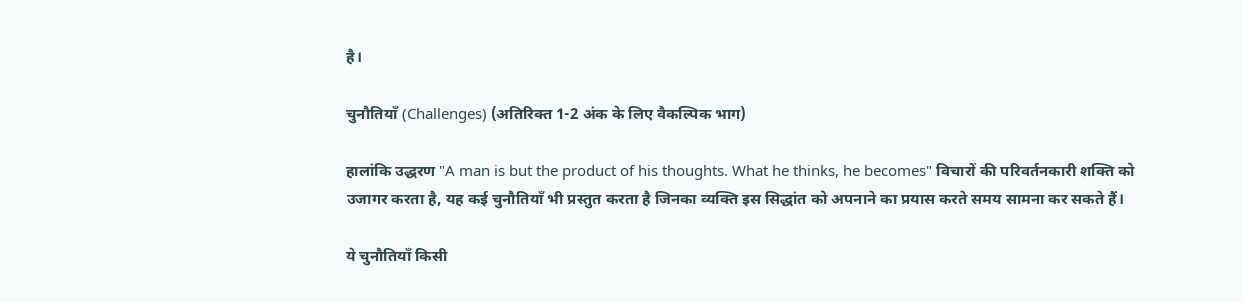है।

चुनौतियाँ (Challenges) (अतिरिक्त 1-2 अंक के लिए वैकल्पिक भाग)

हालांकि उद्धरण "A man is but the product of his thoughts. What he thinks, he becomes" विचारों की परिवर्तनकारी शक्ति को उजागर करता है, यह कई चुनौतियाँ भी प्रस्तुत करता है जिनका व्यक्ति इस सिद्धांत को अपनाने का प्रयास करते समय सामना कर सकते हैं।

ये चुनौतियाँ किसी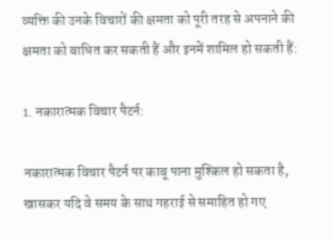व्यक्ति की उनके विचारों की क्षमता को पूरी तरह से अपनाने की क्षमता को बाधित कर सकती हैं और इनमें शामिल हो सकती हैं:

1. नकारात्मक विचार पैटर्न:

नकारात्मक विचार पैटर्न पर काबू पाना मुश्किल हो सकता है, खासकर यदि वे समय के साथ गहराई से समाहित हो गए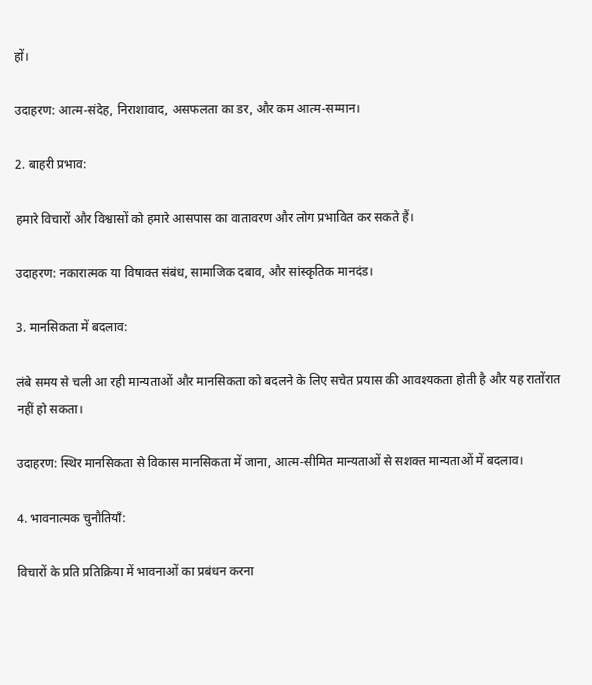हों।

उदाहरण: आत्म-संदेह, निराशावाद, असफलता का डर, और कम आत्म-सम्मान।

2. बाहरी प्रभाव:

हमारे विचारों और विश्वासों को हमारे आसपास का वातावरण और लोग प्रभावित कर सकते हैं।

उदाहरण: नकारात्मक या विषाक्त संबंध, सामाजिक दबाव, और सांस्कृतिक मानदंड।

3. मानसिकता में बदलाव:

लंबे समय से चली आ रही मान्यताओं और मानसिकता को बदलने के लिए सचेत प्रयास की आवश्यकता होती है और यह रातोंरात नहीं हो सकता।

उदाहरण: स्थिर मानसिकता से विकास मानसिकता में जाना, आत्म-सीमित मान्यताओं से सशक्त मान्यताओं में बदलाव।

4. भावनात्मक चुनौतियाँ:

विचारों के प्रति प्रतिक्रिया में भावनाओं का प्रबंधन करना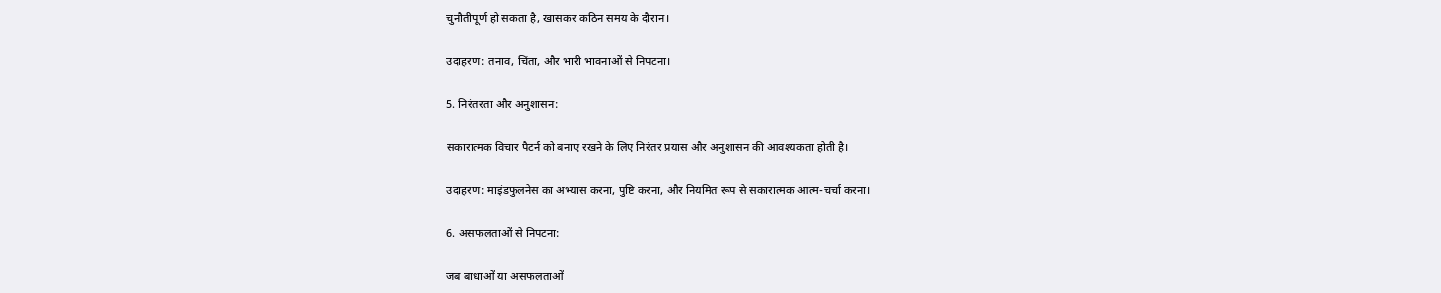चुनौतीपूर्ण हो सकता है, खासकर कठिन समय के दौरान।

उदाहरण: तनाव, चिंता, और भारी भावनाओं से निपटना।

5. निरंतरता और अनुशासन:

सकारात्मक विचार पैटर्न को बनाए रखने के लिए निरंतर प्रयास और अनुशासन की आवश्यकता होती है।

उदाहरण: माइंडफुलनेस का अभ्यास करना, पुष्टि करना, और नियमित रूप से सकारात्मक आत्म-चर्चा करना।

6. असफलताओं से निपटना:

जब बाधाओं या असफलताओं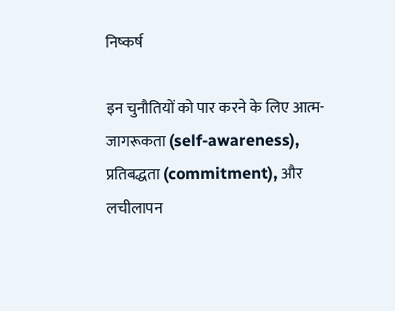निष्कर्ष

इन चुनौतियों को पार करने के लिए आत्म-जागरूकता (self-awareness), प्रतिबद्धता (commitment), और लचीलापन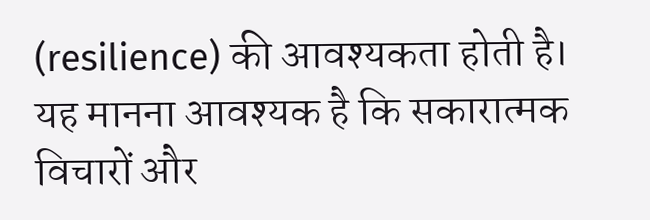(resilience) की आवश्यकता होती है। यह मानना आवश्यक है कि सकारात्मक विचारों और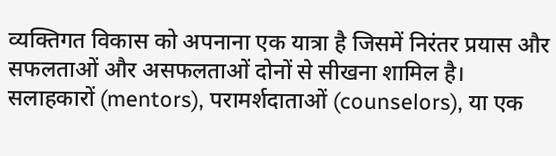व्यक्तिगत विकास को अपनाना एक यात्रा है जिसमें निरंतर प्रयास और सफलताओं और असफलताओं दोनों से सीखना शामिल है। सलाहकारों (mentors), परामर्शदाताओं (counselors), या एक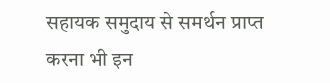सहायक समुदाय से समर्थन प्राप्त करना भी इन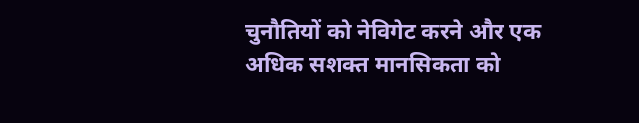चुनौतियों को नेविगेट करने और एक अधिक सशक्त मानसिकता को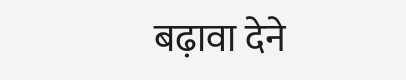बढ़ावा देने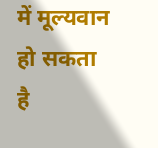में मूल्यवान हो सकता है